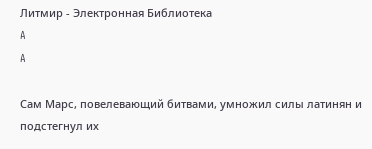Литмир - Электронная Библиотека
A
A

Сам Марс, повелевающий битвами, умножил силы латинян и подстегнул их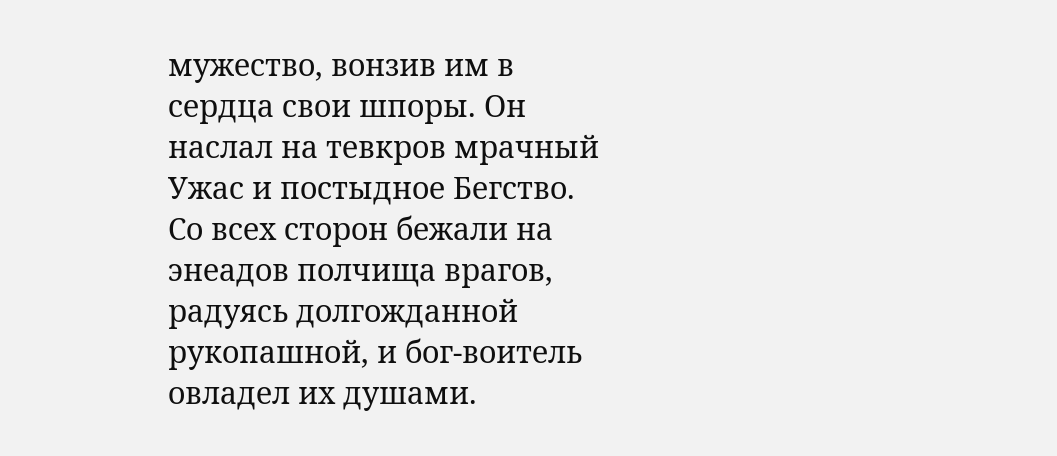мужество, вонзив им в сердца свои шпоры. Он наслал на тевкров мрачный Ужас и постыдное Бегство. Со всех сторон бежали на энеадов полчища врагов, радуясь долгожданной рукопашной, и бог-воитель овладел их душами.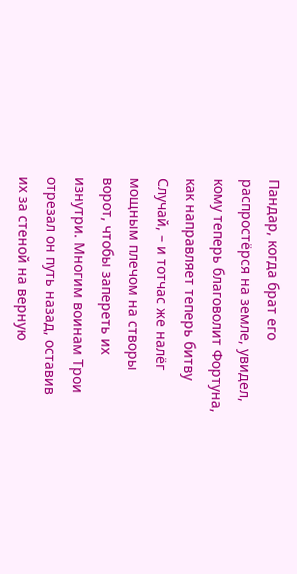Пандар, когда брат его распростёрся на земле, увидел, кому теперь благоволит Фортуна, как направляет теперь битву Случай, – и тотчас же налёг мощным плечом на створы ворот, чтобы запереть их изнутри. Многим воинам Трои отрезал он путь назад, оставив их за стеной на верную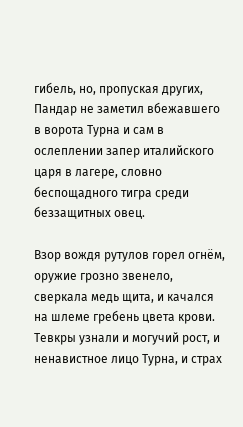гибель, но, пропуская других, Пандар не заметил вбежавшего в ворота Турна и сам в ослеплении запер италийского царя в лагере, словно беспощадного тигра среди беззащитных овец.

Взор вождя рутулов горел огнём, оружие грозно звенело, сверкала медь щита, и качался на шлеме гребень цвета крови. Тевкры узнали и могучий рост, и ненавистное лицо Турна, и страх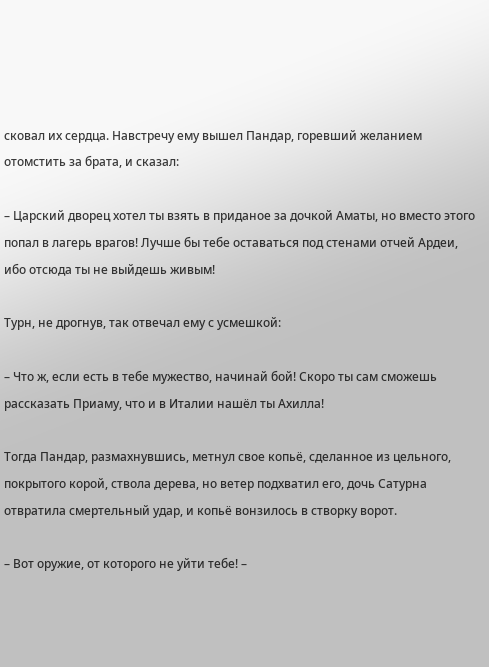сковал их сердца. Навстречу ему вышел Пандар, горевший желанием отомстить за брата, и сказал:

– Царский дворец хотел ты взять в приданое за дочкой Аматы, но вместо этого попал в лагерь врагов! Лучше бы тебе оставаться под стенами отчей Ардеи, ибо отсюда ты не выйдешь живым!

Турн, не дрогнув, так отвечал ему с усмешкой:

– Что ж, если есть в тебе мужество, начинай бой! Скоро ты сам сможешь рассказать Приаму, что и в Италии нашёл ты Ахилла!

Тогда Пандар, размахнувшись, метнул свое копьё, сделанное из цельного, покрытого корой, ствола дерева, но ветер подхватил его, дочь Сатурна отвратила смертельный удар, и копьё вонзилось в створку ворот.

– Вот оружие, от которого не уйти тебе! –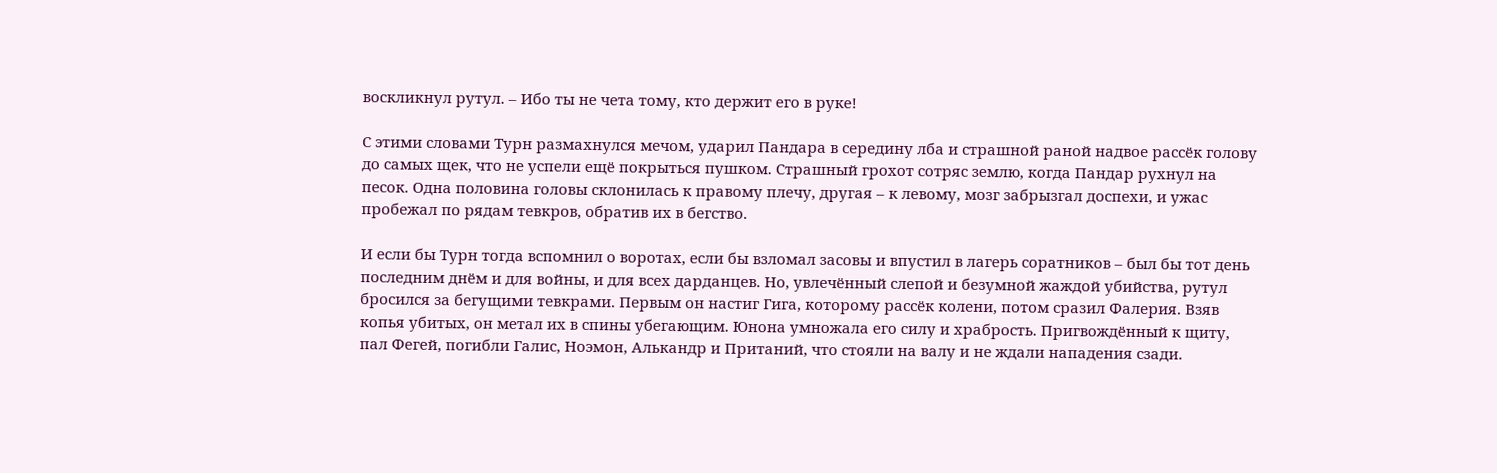воскликнул рутул. – Ибо ты не чета тому, кто держит его в руке!

С этими словами Турн размахнулся мечом, ударил Пандара в середину лба и страшной раной надвое рассёк голову до самых щек, что не успели ещё покрыться пушком. Страшный грохот сотряс землю, когда Пандар рухнул на песок. Одна половина головы склонилась к правому плечу, другая – к левому, мозг забрызгал доспехи, и ужас пробежал по рядам тевкров, обратив их в бегство.

И если бы Турн тогда вспомнил о воротах, если бы взломал засовы и впустил в лагерь соратников – был бы тот день последним днём и для войны, и для всех дарданцев. Но, увлечённый слепой и безумной жаждой убийства, рутул бросился за бегущими тевкрами. Первым он настиг Гига, которому рассёк колени, потом сразил Фалерия. Взяв копья убитых, он метал их в спины убегающим. Юнона умножала его силу и храбрость. Пригвождённый к щиту, пал Фегей, погибли Галис, Ноэмон, Алькандр и Пританий, что стояли на валу и не ждали нападения сзади.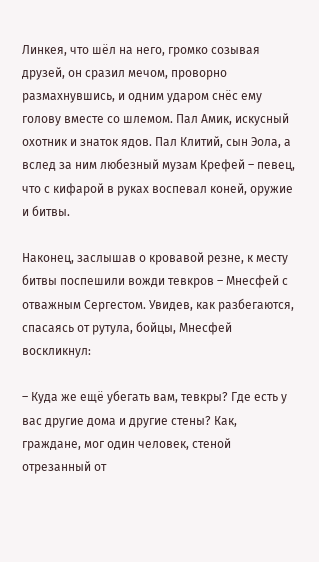Линкея, что шёл на него, громко созывая друзей, он сразил мечом, проворно размахнувшись, и одним ударом снёс ему голову вместе со шлемом. Пал Амик, искусный охотник и знаток ядов. Пал Клитий, сын Эола, а вслед за ним любезный музам Крефей – певец, что с кифарой в руках воспевал коней, оружие и битвы.

Наконец, заслышав о кровавой резне, к месту битвы поспешили вожди тевкров – Мнесфей с отважным Сергестом. Увидев, как разбегаются, спасаясь от рутула, бойцы, Мнесфей воскликнул:

– Куда же ещё убегать вам, тевкры? Где есть у вас другие дома и другие стены? Как, граждане, мог один человек, стеной отрезанный от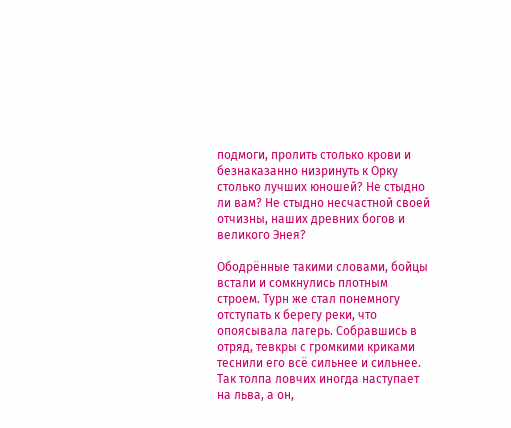подмоги, пролить столько крови и безнаказанно низринуть к Орку столько лучших юношей? Не стыдно ли вам? Не стыдно несчастной своей отчизны, наших древних богов и великого Энея?

Ободрённые такими словами, бойцы встали и сомкнулись плотным строем. Турн же стал понемногу отступать к берегу реки, что опоясывала лагерь. Собравшись в отряд, тевкры с громкими криками теснили его всё сильнее и сильнее. Так толпа ловчих иногда наступает на льва, а он,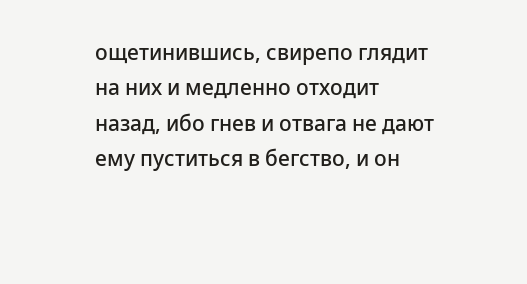ощетинившись, свирепо глядит на них и медленно отходит назад, ибо гнев и отвага не дают ему пуститься в бегство, и он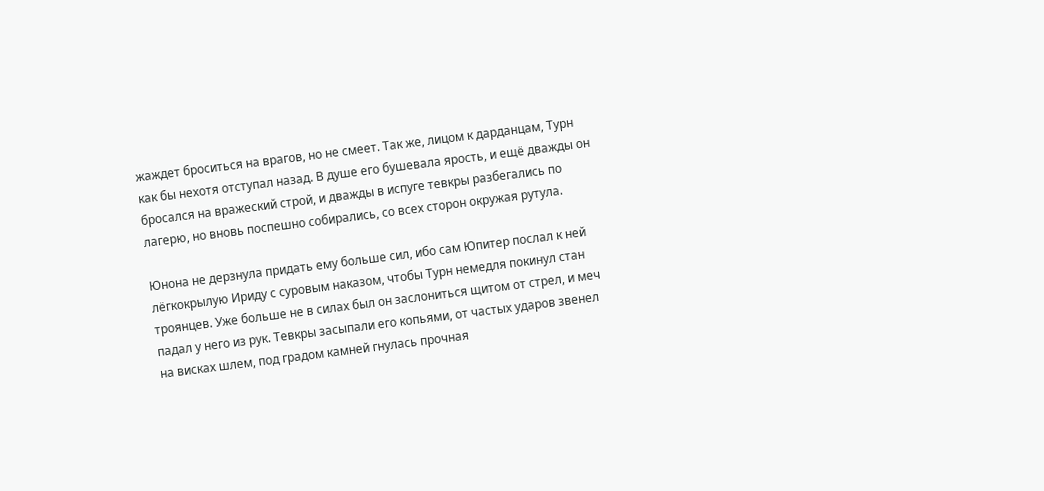жаждет броситься на врагов, но не смеет. Так же, лицом к дарданцам, Турн как бы нехотя отступал назад. В душе его бушевала ярость, и ещё дважды он бросался на вражеский строй, и дважды в испуге тевкры разбегались по лагерю, но вновь поспешно собирались, со всех сторон окружая рутула.

Юнона не дерзнула придать ему больше сил, ибо сам Юпитер послал к ней лёгкокрылую Ириду с суровым наказом, чтобы Турн немедля покинул стан троянцев. Уже больше не в силах был он заслониться щитом от стрел, и меч падал у него из рук. Тевкры засыпали его копьями, от частых ударов звенел на висках шлем, под градом камней гнулась прочная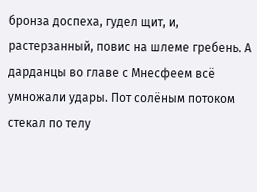бронза доспеха, гудел щит, и, растерзанный, повис на шлеме гребень. А дарданцы во главе с Мнесфеем всё умножали удары. Пот солёным потоком стекал по телу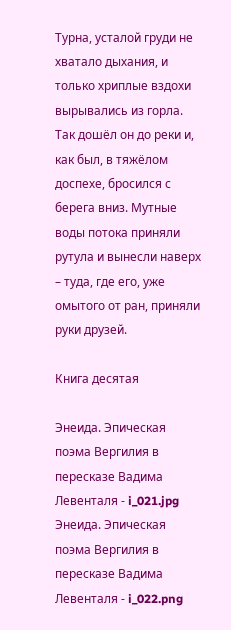Турна, усталой груди не хватало дыхания, и только хриплые вздохи вырывались из горла. Так дошёл он до реки и, как был, в тяжёлом доспехе, бросился с берега вниз. Мутные воды потока приняли рутула и вынесли наверх – туда, где его, уже омытого от ран, приняли руки друзей.

Книга десятая

Энеида. Эпическая поэма Вергилия в пересказе Вадима Левенталя - i_021.jpg
Энеида. Эпическая поэма Вергилия в пересказе Вадима Левенталя - i_022.png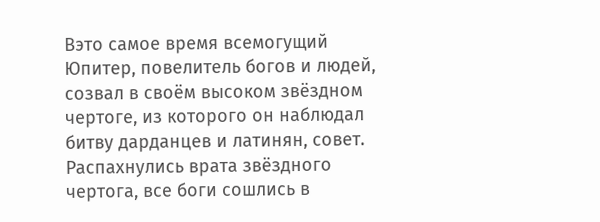Вэто самое время всемогущий Юпитер, повелитель богов и людей, созвал в своём высоком звёздном чертоге, из которого он наблюдал битву дарданцев и латинян, совет. Распахнулись врата звёздного чертога, все боги сошлись в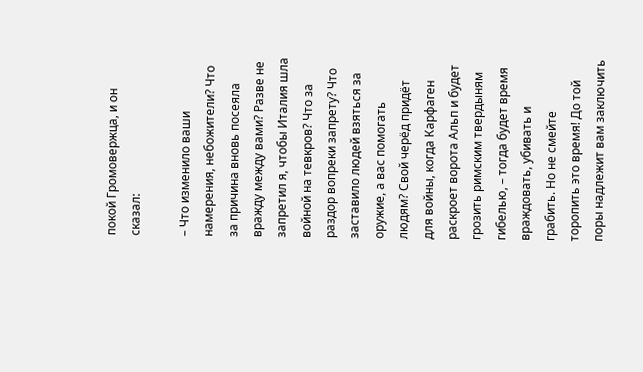покой Громовержца, и он сказал:

– Что изменило ваши намерения, небожители? Что за причина вновь посеяла вражду между вами? Разве не запретил я, чтобы Италия шла войной на тевкров? Что за раздор вопреки запрету? Что заставило людей взяться за оружие, а вас помогать людям? Свой черёд придёт для войны, когда Карфаген раскроет ворота Альп и будет грозить римским твердыням гибелью, – тогда будет время враждовать, убивать и грабить. Но не смейте торопить это время! До той поры надлежит вам заключить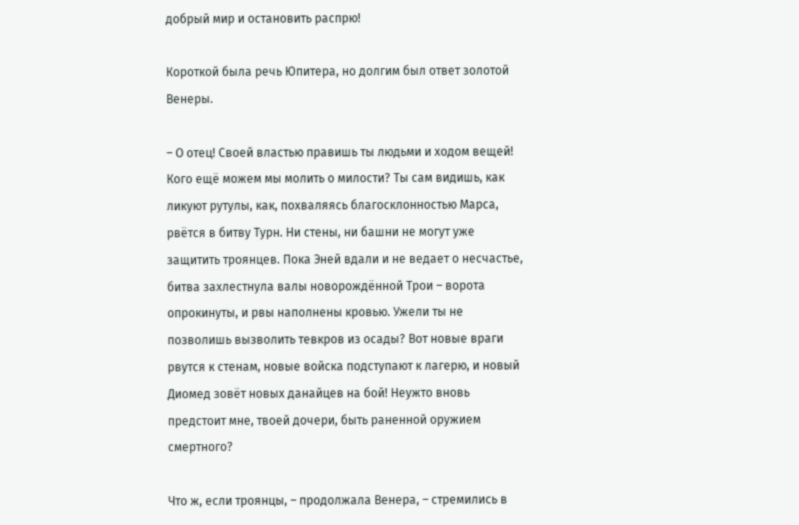добрый мир и остановить распрю!

Короткой была речь Юпитера, но долгим был ответ золотой Венеры.

– О отец! Своей властью правишь ты людьми и ходом вещей! Кого ещё можем мы молить о милости? Ты сам видишь, как ликуют рутулы, как, похваляясь благосклонностью Марса, рвётся в битву Турн. Ни стены, ни башни не могут уже защитить троянцев. Пока Эней вдали и не ведает о несчастье, битва захлестнула валы новорождённой Трои – ворота опрокинуты, и рвы наполнены кровью. Ужели ты не позволишь вызволить тевкров из осады? Вот новые враги рвутся к стенам, новые войска подступают к лагерю, и новый Диомед зовёт новых данайцев на бой! Неужто вновь предстоит мне, твоей дочери, быть раненной оружием смертного?

Что ж, если троянцы, – продолжала Венера, – стремились в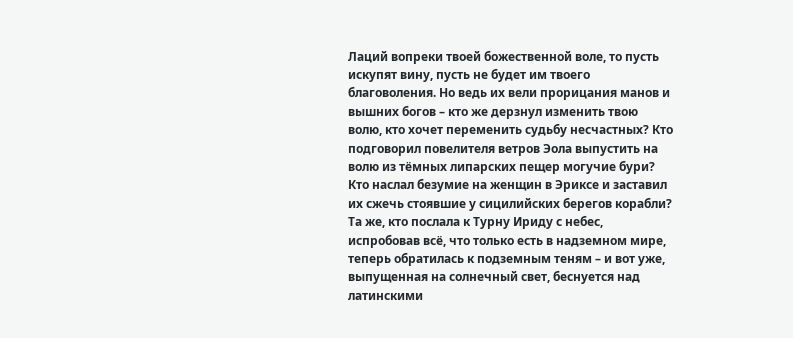Лаций вопреки твоей божественной воле, то пусть искупят вину, пусть не будет им твоего благоволения. Но ведь их вели прорицания манов и вышних богов – кто же дерзнул изменить твою волю, кто хочет переменить судьбу несчастных? Кто подговорил повелителя ветров Эола выпустить на волю из тёмных липарских пещер могучие бури? Кто наслал безумие на женщин в Эриксе и заставил их сжечь стоявшие у сицилийских берегов корабли? Та же, кто послала к Турну Ириду с небес, испробовав всё, что только есть в надземном мире, теперь обратилась к подземным теням – и вот уже, выпущенная на солнечный свет, беснуется над латинскими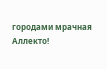городами мрачная Аллекто!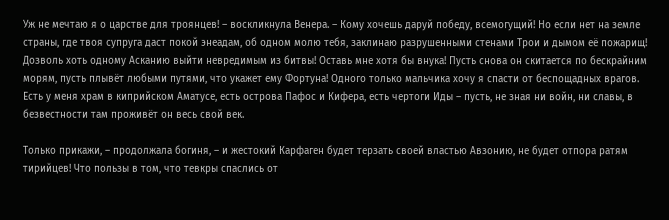Уж не мечтаю я о царстве для троянцев! – воскликнула Венера. – Кому хочешь даруй победу, всемогущий! Но если нет на земле страны, где твоя супруга даст покой энеадам, об одном молю тебя, заклинаю разрушенными стенами Трои и дымом её пожарищ! Дозволь хоть одному Асканию выйти невредимым из битвы! Оставь мне хотя бы внука! Пусть снова он скитается по бескрайним морям, пусть плывёт любыми путями, что укажет ему Фортуна! Одного только мальчика хочу я спасти от беспощадных врагов. Есть у меня храм в киприйском Аматусе, есть острова Пафос и Кифера, есть чертоги Иды – пусть, не зная ни войн, ни славы, в безвестности там проживёт он весь свой век.

Только прикажи, – продолжала богиня, – и жестокий Карфаген будет терзать своей властью Авзонию, не будет отпора ратям тирийцев! Что пользы в том, что тевкры спаслись от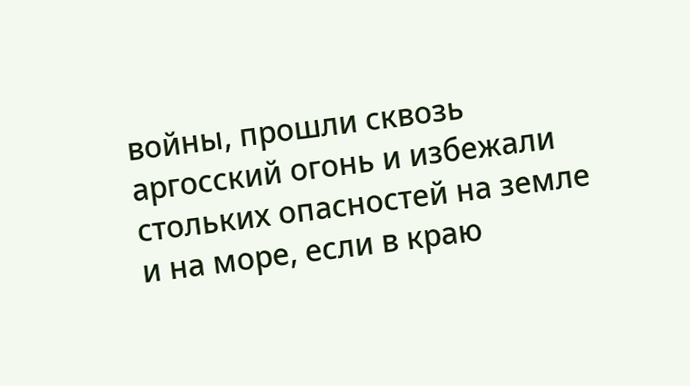войны, прошли сквозь аргосский огонь и избежали стольких опасностей на земле и на море, если в краю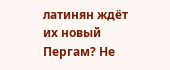латинян ждёт их новый Пергам? Не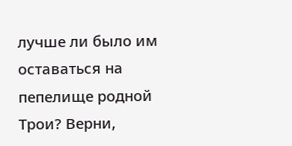лучше ли было им оставаться на пепелище родной Трои? Верни,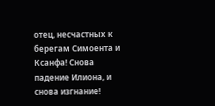отец, несчастных к берегам Симоента и Ксанфа! Снова падение Илиона, и снова изгнание!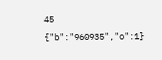45
{"b":"960935","o":1}